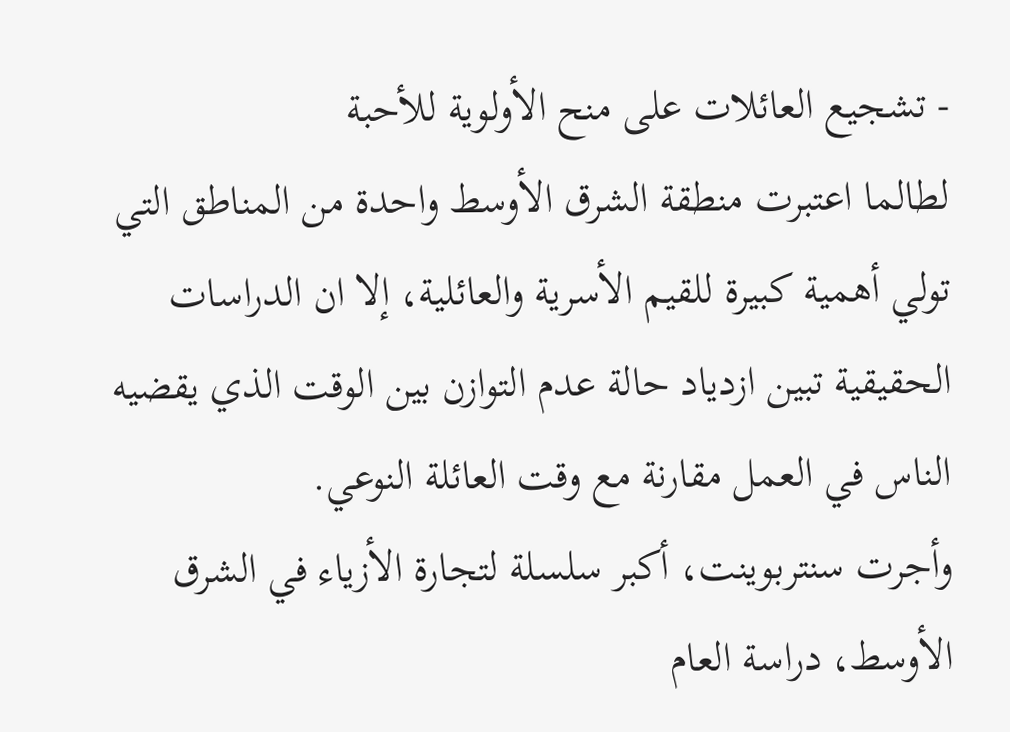- تشجيع العائلات على منح الأولوية للأحبة
لطالما اعتبرت منطقة الشرق الأوسط واحدة من المناطق التي تولي أهمية كبيرة للقيم الأسرية والعائلية، إلا ان الدراسات الحقيقية تبين ازدياد حالة عدم التوازن بين الوقت الذي يقضيه الناس في العمل مقارنة مع وقت العائلة النوعي.
وأجرت سنتربوينت، أكبر سلسلة لتجارة الأزياء في الشرق الأوسط، دراسة العام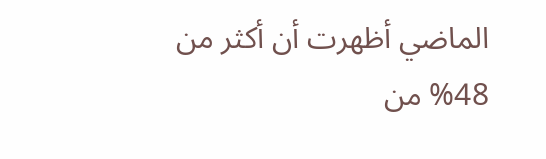الماضي أظهرت أن أكثر من 48% من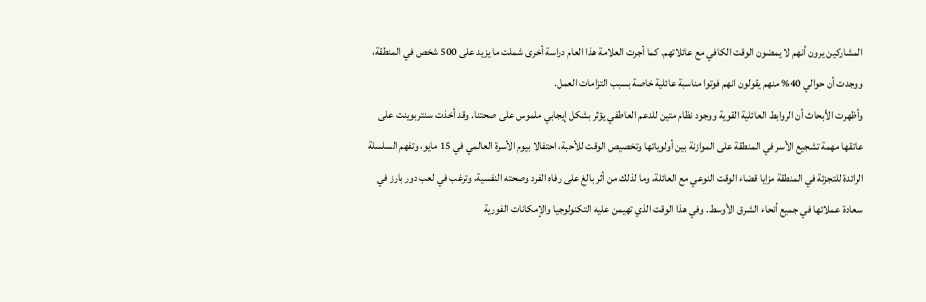المشاركين يرون أنهم لا يمضون الوقت الكافي مع عائلاتهم. كما أجرت العلامة هذا العام دراسة أخرى شملت ما يزيد على 500 شخص في المنطقة، ووجدت أن حوالي 40% منهم يقولون انهم فوتوا مناسبة عائلية خاصة بسبب التزامات العمل.
وأظهرت الأبحاث أن الروابط العائلية القوية ووجود نظام متين للدعم العاطفي يؤثر بشكل إيجابي ملموس على صحتنا. وقد أخذت سنتربوينت على عاتقها مهمة تشجيع الأسر في المنطقة على الموازنة بين أولوياتها وتخصيص الوقت للأحبة، احتفالا بيوم الأسرة العالمي في 15 مايو، وتفهم السلسلة الرائدة للتجزئة في المنطقة مزايا قضاء الوقت النوعي مع العائلة، وما لذلك من أثر بالغ على رفاه الفرد وصحته النفسية، وترغب في لعب دور بارز في سعادة عملائها في جميع أنحاء الشرق الأوسط. وفي هذا الوقت الذي تهيمن عليه التكنولوجيا والإمكانات الفورية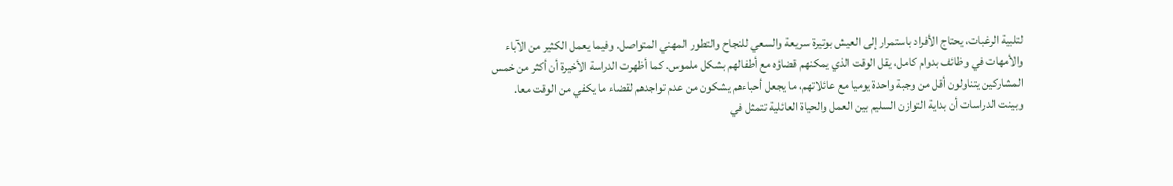لتلبية الرغبات، يحتاج الأفراد باستمرار إلى العيش بوتيرة سريعة والسعي للنجاح والتطور المهني المتواصل. وفيما يعمل الكثير من الآباء والأمهات في وظائف بدوام كامل، يقل الوقت الذي يمكنهم قضاؤه مع أطفالهم بشكل ملموس. كما أظهرت الدراسة الأخيرة أن أكثر من خمس المشاركين يتناولون أقل من وجبة واحدة يوميا مع عائلاتهم، ما يجعل أحباءهم يشكون من عدم تواجدهم لقضاء ما يكفي من الوقت معا.
وبينت الدراسات أن بداية التوازن السليم بين العمل والحياة العائلية تتمثل في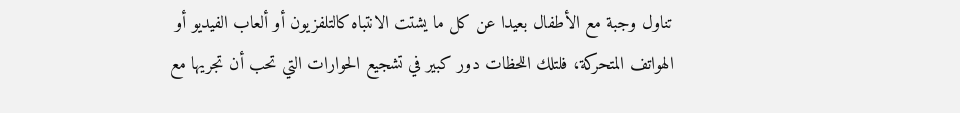تناول وجبة مع الأطفال بعيدا عن كل ما يشتت الانتباه كالتلفزيون أو ألعاب الفيديو أو الهواتف المتحركة، فلتلك اللحظات دور كبير في تشجيع الحوارات التي تحب أن تجريها مع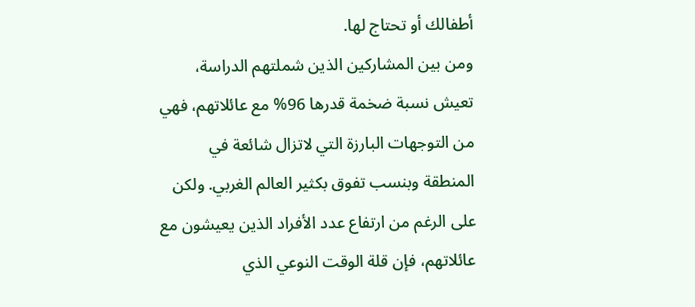أطفالك أو تحتاج لها.
ومن بين المشاركين الذين شملتهم الدراسة، تعيش نسبة ضخمة قدرها 96% مع عائلاتهم، فهي من التوجهات البارزة التي لاتزال شائعة في المنطقة وبنسب تفوق بكثير العالم الغربي. ولكن على الرغم من ارتفاع عدد الأفراد الذين يعيشون مع عائلاتهم، فإن قلة الوقت النوعي الذي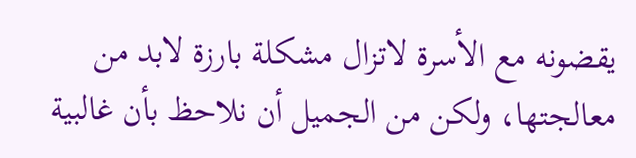يقضونه مع الأسرة لاتزال مشكلة بارزة لابد من معالجتها، ولكن من الجميل أن نلاحظ بأن غالبية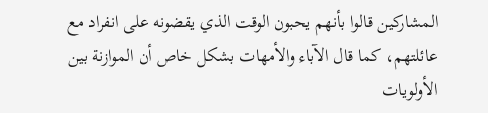المشاركين قالوا بأنهم يحبون الوقت الذي يقضونه على انفراد مع عائلتهم، كما قال الآباء والأمهات بشكل خاص أن الموازنة بين الأولويات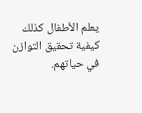يعلم الأطفال كذلك كيفية تحقيق التوازن في حياتهم.